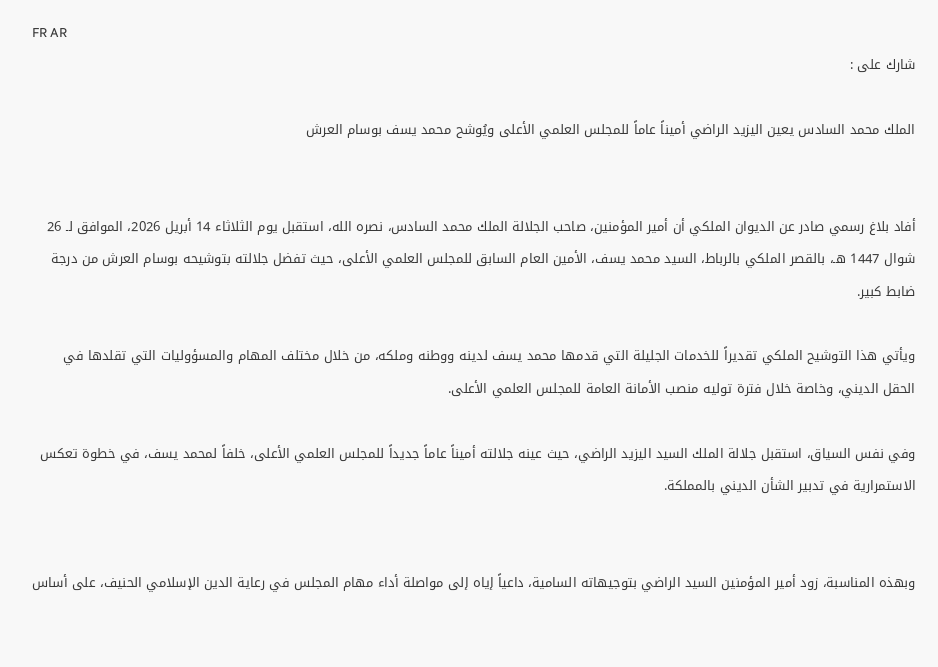FR AR
شارك على :

الملك محمد السادس يعين اليزيد الراضي أميناً عاماً للمجلس العلمي الأعلى ويُوشح محمد يسف بوسام العرش


أفاد بلاغ رسمي صادر عن الديوان الملكي أن أمير المؤمنين، صاحب الجلالة الملك محمد السادس، نصره الله، استقبل يوم الثلاثاء 14 أبريل 2026، الموافق لـ 26 شوال 1447 هـ، بالقصر الملكي بالرباط، السيد محمد يسف، الأمين العام السابق للمجلس العلمي الأعلى، حيث تفضل جلالته بتوشيحه بوسام العرش من درجة ضابط كبير.

ويأتي هذا التوشيح الملكي تقديراً للخدمات الجليلة التي قدمها محمد يسف لدينه ووطنه وملكه، من خلال مختلف المهام والمسؤوليات التي تقلدها في الحقل الديني، وخاصة خلال فترة توليه منصب الأمانة العامة للمجلس العلمي الأعلى.

وفي نفس السياق، استقبل جلالة الملك السيد اليزيد الراضي، حيث عينه جلالته أميناً عاماً جديداً للمجلس العلمي الأعلى، خلفاً لمحمد يسف، في خطوة تعكس الاستمرارية في تدبير الشأن الديني بالمملكة.


وبهذه المناسبة، زود أمير المؤمنين السيد الراضي بتوجيهاته السامية، داعياً إياه إلى مواصلة أداء مهام المجلس في رعاية الدين الإسلامي الحنيف، على أساس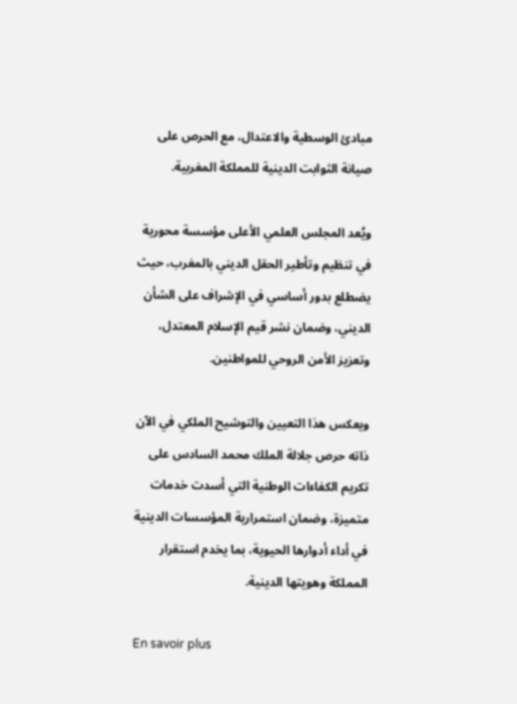مبادئ الوسطية والاعتدال، مع الحرص على صيانة الثوابت الدينية للمملكة المغربية.

ويُعد المجلس العلمي الأعلى مؤسسة محورية في تنظيم وتأطير الحقل الديني بالمغرب، حيث يضطلع بدور أساسي في الإشراف على الشأن الديني، وضمان نشر قيم الإسلام المعتدل، وتعزيز الأمن الروحي للمواطنين.

ويعكس هذا التعيين والتوشيح الملكي في الآن ذاته حرص جلالة الملك محمد السادس على تكريم الكفاءات الوطنية التي أسدت خدمات متميزة، وضمان استمرارية المؤسسات الدينية في أداء أدوارها الحيوية، بما يخدم استقرار المملكة وهويتها الدينية.

En savoir plus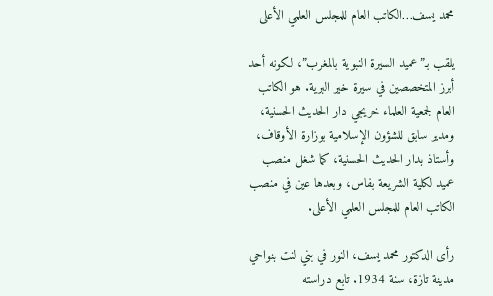محمد يسف…الكاتب العام للمجلس العلمي الأعلى

يلقب بـ”عميد السيرة النبوية بالمغرب”، لكونه أحد أبرز المتخصصين في سيرة خير البرية. هو الكاتب العام لجمعية العلماء خريجي دار الحديث الحسنية، ومدير سابق للشؤون الإسلامية بوزارة الأوقاف، وأستاذ بدار الحديث الحسنية، كما شغل منصب عميد لكلية الشريعة بفاس، وبعدها عين في منصب الكاتب العام للمجلس العلمي الأعلى.

رأى الدكتور محمد يسف، النور في بني لنت بنواحي مدينة تازة، سنة 1934. تابع دراسته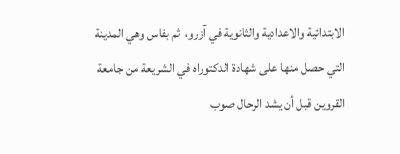الابتدائية والاعدادية والثانوية في آزرو،  ثم بفاس وهي المدينة التي حصل منها على شهادة الدكتوراه في الشريعة من جامعة القروين قبل أن يشد الرحال صوب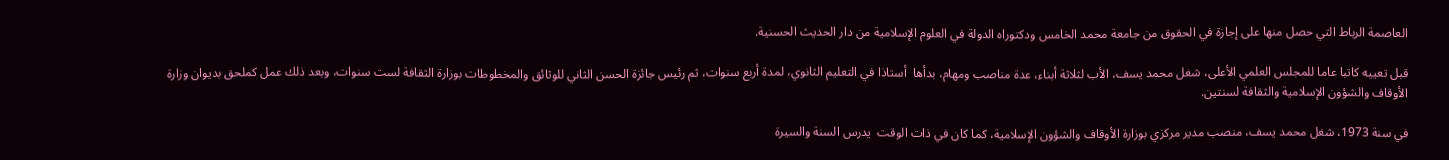العاصمة الرباط التي حصل منها على إجازة في الحقوق من جامعة محمد الخامس ودكتوراه الدولة في العلوم الإسلامية من دار الحديث الحسنية.

قبل تعييه كاتبا عاما للمجلس العلمي الأعلى، شغل محمد يسف، الأب لثلاثة أبناء، عدة مناصب ومهام، بدأها  أستاذا في التعليم الثانوي، لمدة أربع سنوات، ثم رئيس جائزة الحسن الثاني للوثائق والمخطوطات بوزارة الثقافة لست سنوات، وبعد ذلك عمل كملحق بديوان وزارة الأوقاف والشؤون الإسلامية والثقافة لسنتين.

في سنة 1973، شغل محمد يسف، منصب مدير مركزي بوزارة الأوقاف والشؤون الإسلامية، كما كان في ذات الوقت  يدرس السنة والسيرة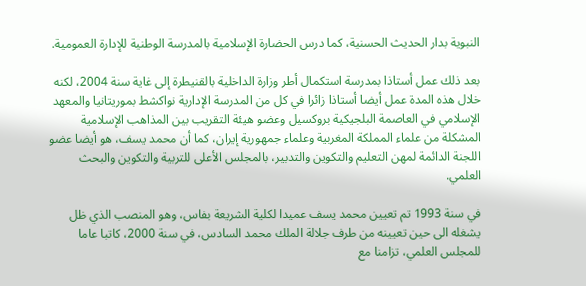النبوية بدار الحديث الحسنية، كما درس الحضارة الإسلامية بالمدرسة الوطنية للإدارة العمومية.

بعد ذلك عمل أستاذا بمدرسة استكمال أطر وزارة الداخلية بالقنيطرة إلى غاية سنة 2004، لكنه خلال هذه المدة عمل أيضا أستاذا زائرا في كل من المدرسة الإدارية نواكشط بموريتانيا والمعهد الإسلامي في العاصمة البلجيكية بروكسيل وعضو هيئة التقريب بين المذاهب الإسلامية المشكلة من علماء المملكة المغربية وعلماء جمهورية إيران، كما أن محمد يسف، هو أيضا عضو اللجنة الدائمة لمهن التعليم والتكوين والتدبير، بالمجلس الأعلى للتربية والتكوين والبحث العلمي.

في سنة 1993 تم تعيين محمد يسف عميدا لكلية الشريعة بفاس، وهو المنصب الذي ظل يشغله الى حين تعيينه من طرف جلالة الملك محمد السادس، في سنة 2000، كاتبا عاما للمجلس العلمي، تزامنا مع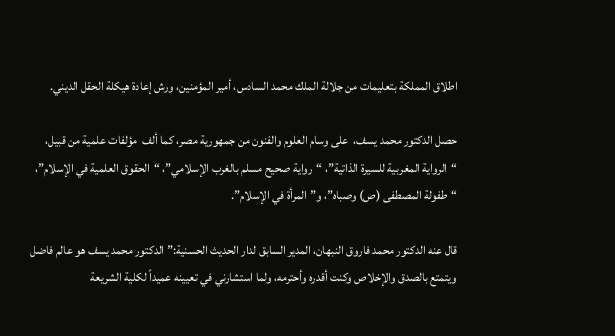اطلاق المملكة بتعليمات من جلالة الملك محمد السادس، أمير المؤمنين، ورش إعادة هيكلة الحقل الديني.

حصل الدكتور محمد يسف،  على وسام العلوم والفنون من جمهورية مصر، كما ألف  مؤلفات علمية من قبيل، “الرواية المغربية للسيرة الذاتية”، “رواية صحيح مسلم بالغرب الإسلامي”، “الحقوق العلمية في الإسلام”، “طفولة المصطفى (ص) وصباه”، و”المرأة في الإسلام”.

قال عنه الدكتور محمد فاروق النبهان، المدير السابق لدار الحديث الحسنية:” الدكتور محمد يسف هو عالم فاضل ويتمتع بالصدق والإخلاص وكنت أقدره وأحترمه، ولما استشارني في تعيينه عميداً لكلية الشريعة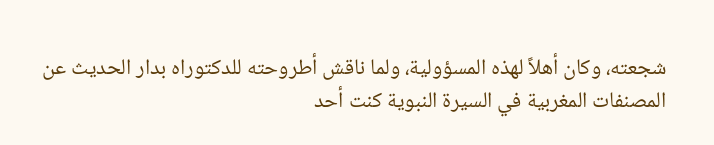شجعته، وكان أهلاً لهذه المسؤولية، ولما ناقش أطروحته للدكتوراه بدار الحديث عن المصنفات المغربية في السيرة النبوية كنت أحد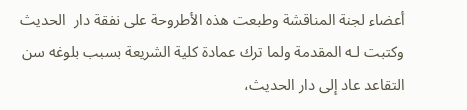أعضاء لجنة المناقشة وطبعت هذه الأطروحة على نفقة دار  الحديث وكتبت لـه المقدمة ولما ترك عمادة كلية الشريعة بسبب بلوغه سن التقاعد عاد إلى دار الحديث،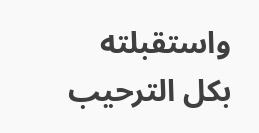واستقبلته بكل الترحيب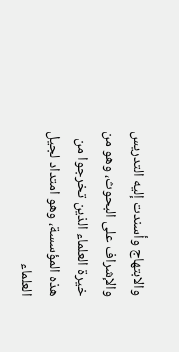والابتهاج وأسندت إليه التدريس والإشراف على البحوث، وهو من خيرة العلماء الذين تخرجوا من هذه المؤسسة، وهو امتداد لجيل العلماء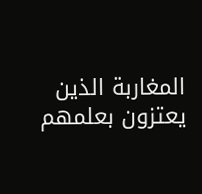المغاربة الذين يعتزون بعلمهم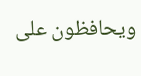ويحافظون على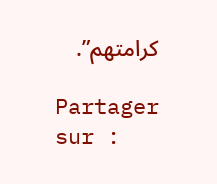كرامتهم”.

Partager sur :